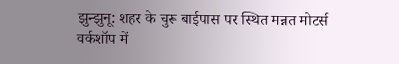झुन्झुनू: शहर के चुरू बाईपास पर स्थित मन्नत मोटर्स वर्कशॉप में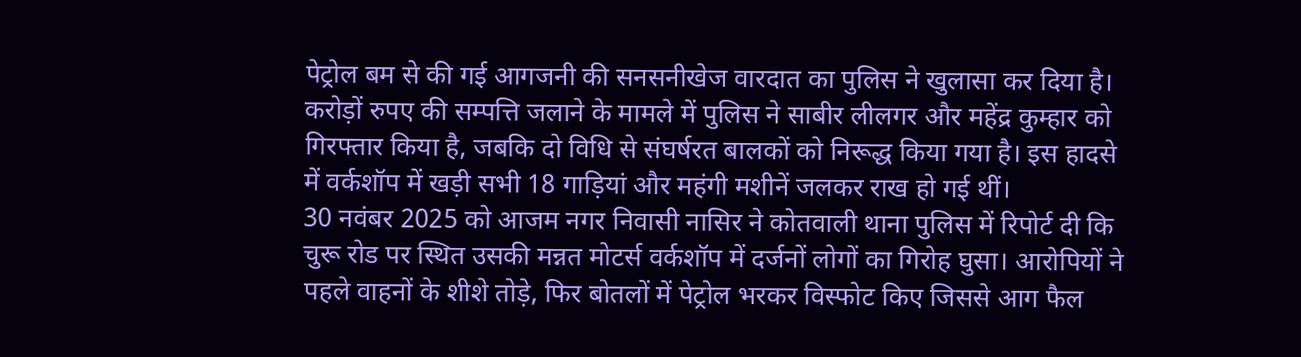पेट्रोल बम से की गई आगजनी की सनसनीखेज वारदात का पुलिस ने खुलासा कर दिया है। करोड़ों रुपए की सम्पत्ति जलाने के मामले में पुलिस ने साबीर लीलगर और महेंद्र कुम्हार को गिरफ्तार किया है, जबकि दो विधि से संघर्षरत बालकों को निरूद्ध किया गया है। इस हादसे में वर्कशॉप में खड़ी सभी 18 गाड़ियां और महंगी मशीनें जलकर राख हो गई थीं।
30 नवंबर 2025 को आजम नगर निवासी नासिर ने कोतवाली थाना पुलिस में रिपोर्ट दी कि चुरू रोड पर स्थित उसकी मन्नत मोटर्स वर्कशॉप में दर्जनों लोगों का गिरोह घुसा। आरोपियों ने पहले वाहनों के शीशे तोड़े, फिर बोतलों में पेट्रोल भरकर विस्फोट किए जिससे आग फैल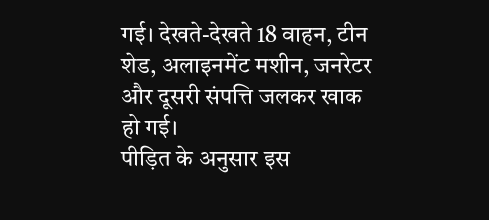गई। देखते-देखते 18 वाहन, टीन शेड, अलाइनमेंट मशीन, जनरेटर और दूसरी संपत्ति जलकर खाक हो गई।
पीड़ित के अनुसार इस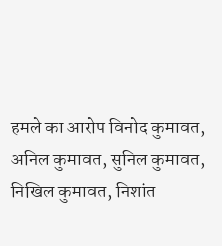हमले का आरोप विनोद कुमावत, अनिल कुमावत, सुनिल कुमावत, निखिल कुमावत, निशांत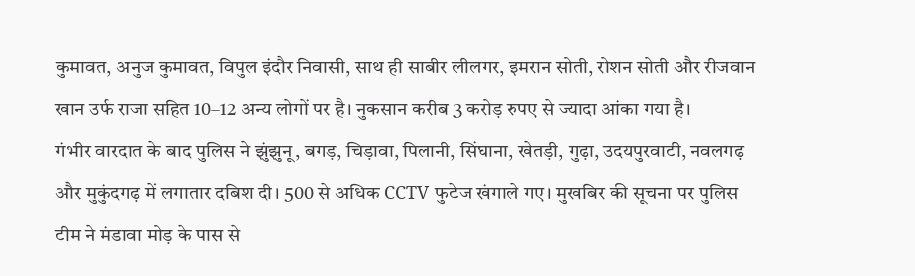कुमावत, अनुज कुमावत, विपुल इंदौर निवासी, साथ ही साबीर लीलगर, इमरान सोती, रोशन सोती और रीजवान खान उर्फ राजा सहित 10–12 अन्य लोगों पर है। नुकसान करीब 3 करोड़ रुपए से ज्यादा आंका गया है।
गंभीर वारदात के बाद पुलिस ने झुंझुनू, बगड़, चिड़ावा, पिलानी, सिंघाना, खेतड़ी, गुढ़ा, उदयपुरवाटी, नवलगढ़ और मुकुंदगढ़ में लगातार दबिश दी। 500 से अधिक CCTV फुटेज खंगाले गए। मुखबिर की सूचना पर पुलिस टीम ने मंडावा मोड़ के पास से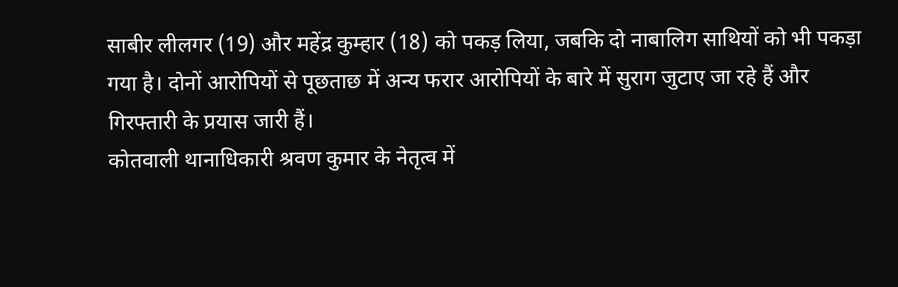साबीर लीलगर (19) और महेंद्र कुम्हार (18) को पकड़ लिया, जबकि दो नाबालिग साथियों को भी पकड़ा गया है। दोनों आरोपियों से पूछताछ में अन्य फरार आरोपियों के बारे में सुराग जुटाए जा रहे हैं और गिरफ्तारी के प्रयास जारी हैं।
कोतवाली थानाधिकारी श्रवण कुमार के नेतृत्व में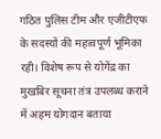गठित पुलिस टीम और एजीटीएफ के सदस्यों की महत्वपूर्ण भूमिका रही। विशेष रूप से योगेंद्र का मुखबिर सूचना तंत्र उपलब्ध कराने में अहम योगदान बताया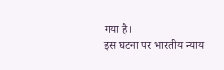गया है।
इस घटना पर भारतीय न्याय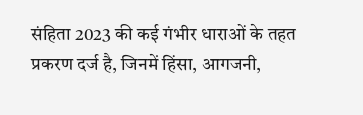संहिता 2023 की कई गंभीर धाराओं के तहत प्रकरण दर्ज है, जिनमें हिंसा, आगजनी,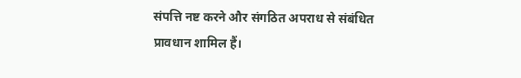संपत्ति नष्ट करने और संगठित अपराध से संबंधित प्रावधान शामिल हैं।